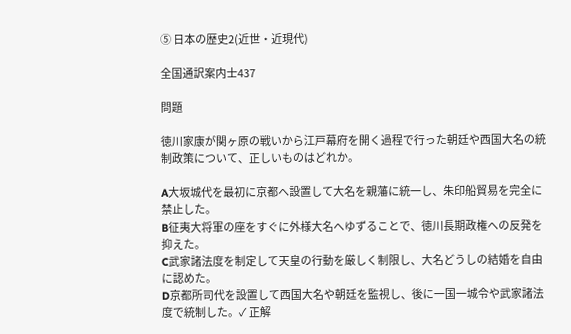⑤ 日本の歴史2(近世・近現代)

全国通訳案内士437

問題

徳川家康が関ヶ原の戦いから江戸幕府を開く過程で行った朝廷や西国大名の統制政策について、正しいものはどれか。

A大坂城代を最初に京都へ設置して大名を親藩に統一し、朱印船貿易を完全に禁止した。
B征夷大将軍の座をすぐに外様大名へゆずることで、徳川長期政権への反発を抑えた。
C武家諸法度を制定して天皇の行動を厳しく制限し、大名どうしの結婚を自由に認めた。
D京都所司代を設置して西国大名や朝廷を監視し、後に一国一城令や武家諸法度で統制した。✓ 正解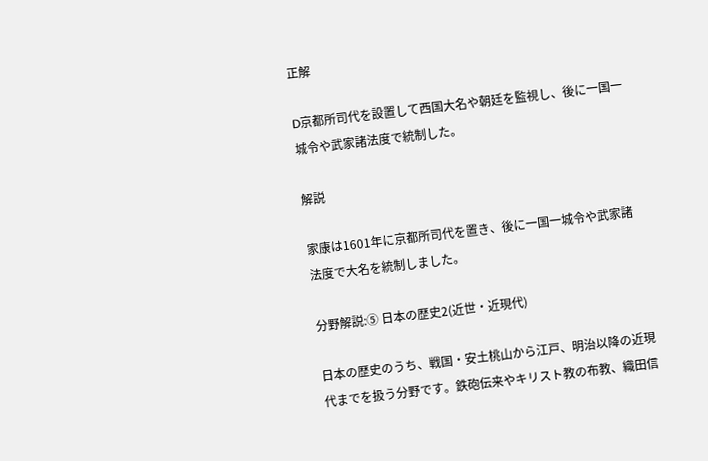正解

D京都所司代を設置して西国大名や朝廷を監視し、後に一国一城令や武家諸法度で統制した。

解説

家康は1601年に京都所司代を置き、後に一国一城令や武家諸法度で大名を統制しました。

分野解説:⑤ 日本の歴史2(近世・近現代)

日本の歴史のうち、戦国・安土桃山から江戸、明治以降の近現代までを扱う分野です。鉄砲伝来やキリスト教の布教、織田信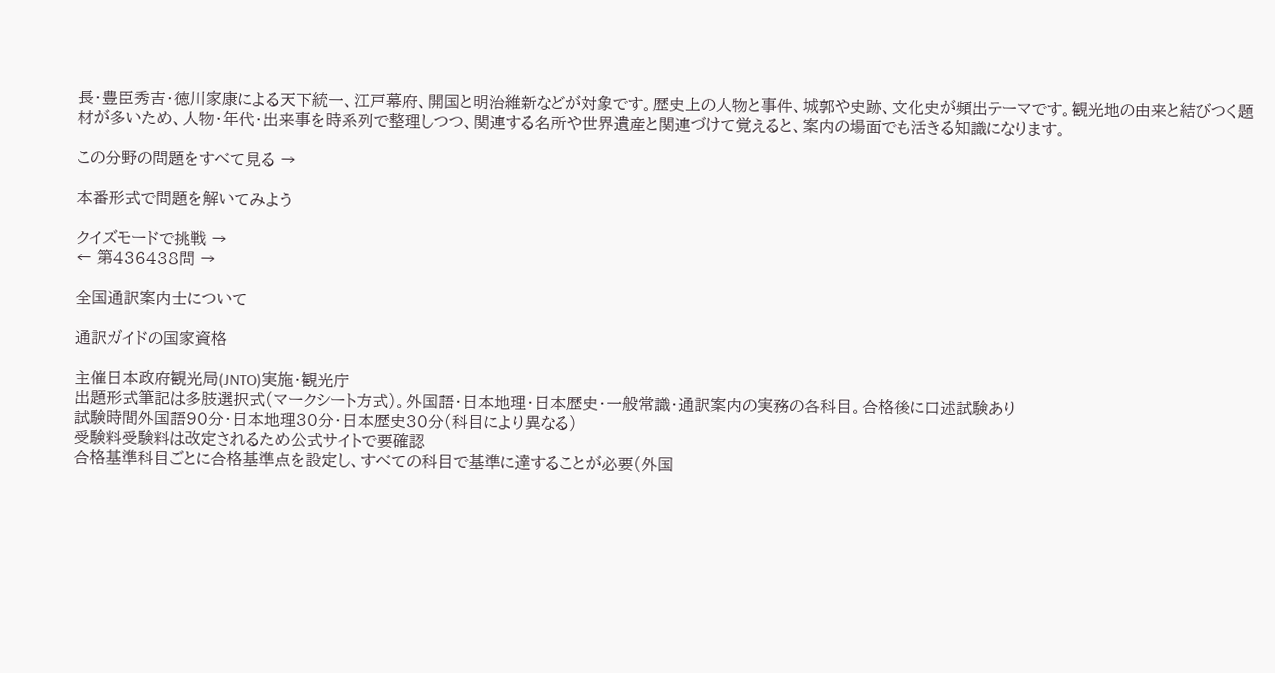長・豊臣秀吉・徳川家康による天下統一、江戸幕府、開国と明治維新などが対象です。歴史上の人物と事件、城郭や史跡、文化史が頻出テーマです。観光地の由来と結びつく題材が多いため、人物・年代・出来事を時系列で整理しつつ、関連する名所や世界遺産と関連づけて覚えると、案内の場面でも活きる知識になります。

この分野の問題をすべて見る →

本番形式で問題を解いてみよう

クイズモードで挑戦 →
← 第436438問 →

全国通訳案内士について

通訳ガイドの国家資格

主催日本政府観光局(JNTO)実施・観光庁
出題形式筆記は多肢選択式(マークシート方式)。外国語・日本地理・日本歴史・一般常識・通訳案内の実務の各科目。合格後に口述試験あり
試験時間外国語90分・日本地理30分・日本歴史30分(科目により異なる)
受験料受験料は改定されるため公式サイトで要確認
合格基準科目ごとに合格基準点を設定し、すべての科目で基準に達することが必要(外国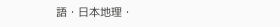語・日本地理・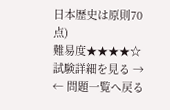日本歴史は原則70点)
難易度★★★★☆
試験詳細を見る →
← 問題一覧へ戻る